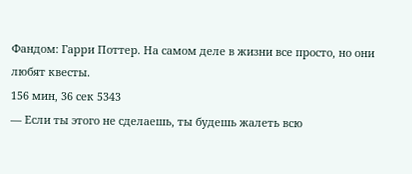Фандом: Гарри Поттер. На самом деле в жизни все просто, но они любят квесты.
156 мин, 36 сек 5343
— Если ты этого не сделаешь, ты будешь жалеть всю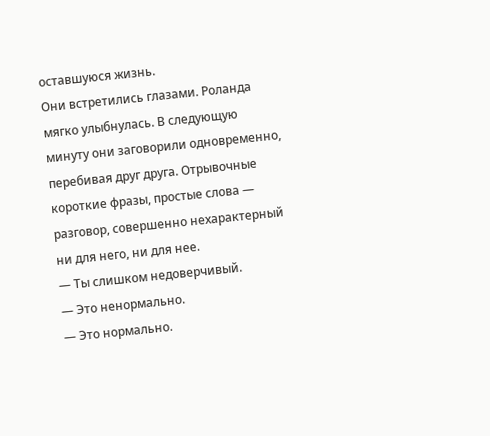оставшуюся жизнь.
Они встретились глазами. Роланда мягко улыбнулась. В следующую минуту они заговорили одновременно, перебивая друг друга. Отрывочные короткие фразы, простые слова — разговор, совершенно нехарактерный ни для него, ни для нее.
— Ты слишком недоверчивый.
— Это ненормально.
— Это нормально.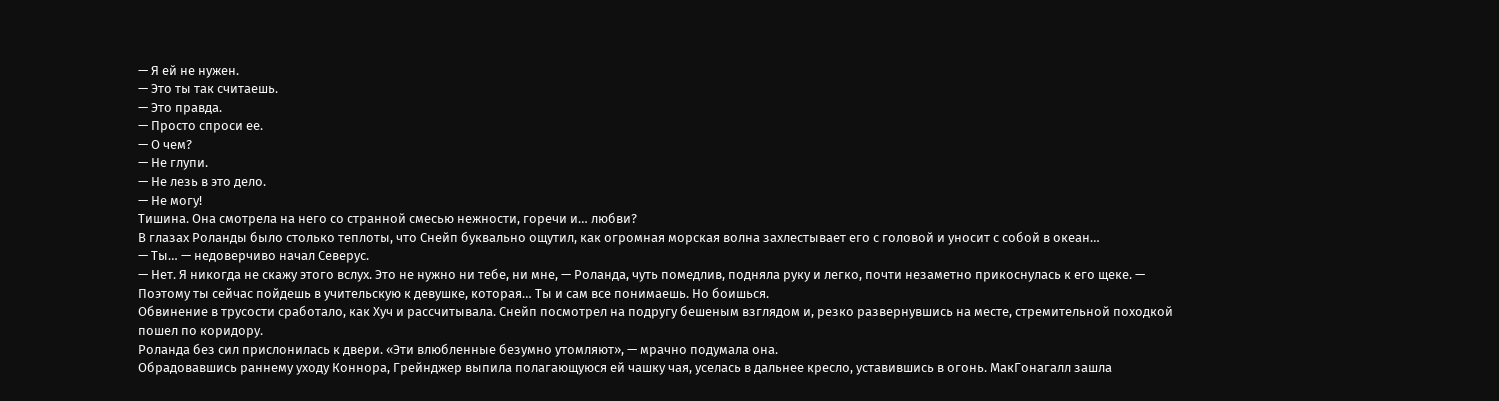— Я ей не нужен.
— Это ты так считаешь.
— Это правда.
— Просто спроси ее.
— О чем?
— Не глупи.
— Не лезь в это дело.
— Не могу!
Тишина. Она смотрела на него со странной смесью нежности, горечи и… любви?
В глазах Роланды было столько теплоты, что Снейп буквально ощутил, как огромная морская волна захлестывает его с головой и уносит с собой в океан…
— Ты… — недоверчиво начал Северус.
— Нет. Я никогда не скажу этого вслух. Это не нужно ни тебе, ни мне, — Роланда, чуть помедлив, подняла руку и легко, почти незаметно прикоснулась к его щеке. — Поэтому ты сейчас пойдешь в учительскую к девушке, которая… Ты и сам все понимаешь. Но боишься.
Обвинение в трусости сработало, как Хуч и рассчитывала. Снейп посмотрел на подругу бешеным взглядом и, резко развернувшись на месте, стремительной походкой пошел по коридору.
Роланда без сил прислонилась к двери. «Эти влюбленные безумно утомляют», — мрачно подумала она.
Обрадовавшись раннему уходу Коннора, Грейнджер выпила полагающуюся ей чашку чая, уселась в дальнее кресло, уставившись в огонь. МакГонагалл зашла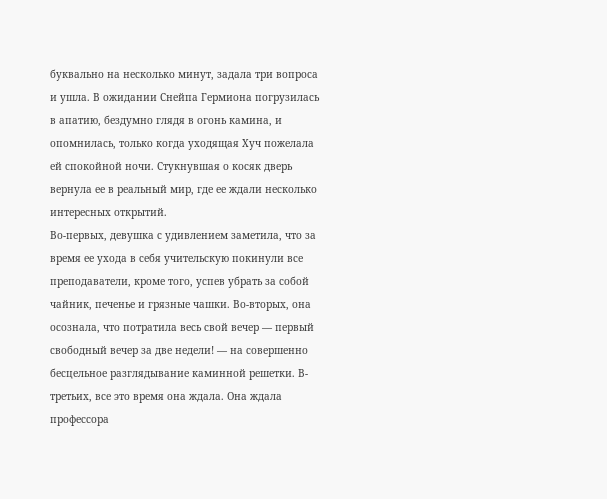буквально на несколько минут, задала три вопроса и ушла. В ожидании Снейпа Гермиона погрузилась в апатию, бездумно глядя в огонь камина, и опомнилась, только когда уходящая Хуч пожелала ей спокойной ночи. Стукнувшая о косяк дверь вернула ее в реальный мир, где ее ждали несколько интересных открытий.
Во-первых, девушка с удивлением заметила, что за время ее ухода в себя учительскую покинули все преподаватели, кроме того, успев убрать за собой чайник, печенье и грязные чашки. Во-вторых, она осознала, что потратила весь свой вечер — первый свободный вечер за две недели! — на совершенно бесцельное разглядывание каминной решетки. В-третьих, все это время она ждала. Она ждала профессора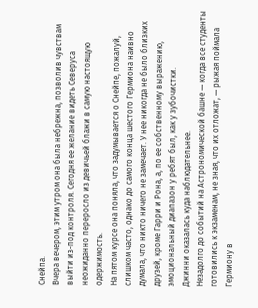Снейпа.
Вчера вечером, этим утром она была небрежна, позволив чувствам выйти из-под контроля. Сегодня ее желание видеть Северуса неожиданно переросло из девичьей блажи в самую настоящую одержимость.
На пятом курсе она поняла, что задумывается о Снейпе, пожалуй, слишком часто, однако до самого конца шестого Гермиона наивно думала, что никто ничего не замечает. У нее никогда не было близких друзей, кроме Гарри и Рона, а, по ее собственному выражению, эмоциональный диапазон у ребят был, как у зубочистки.
Джинни оказалась куда наблюдательнее.
Незадолго до событий на Астрономической башне — когда все студенты готовились к экзаменам, не зная, что их отложат, — рыжая поймала Гермиону в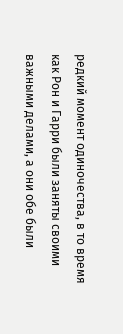редкий момент одиночества, в то время как Рон и Гарри были заняты своими важными делами, а они обе были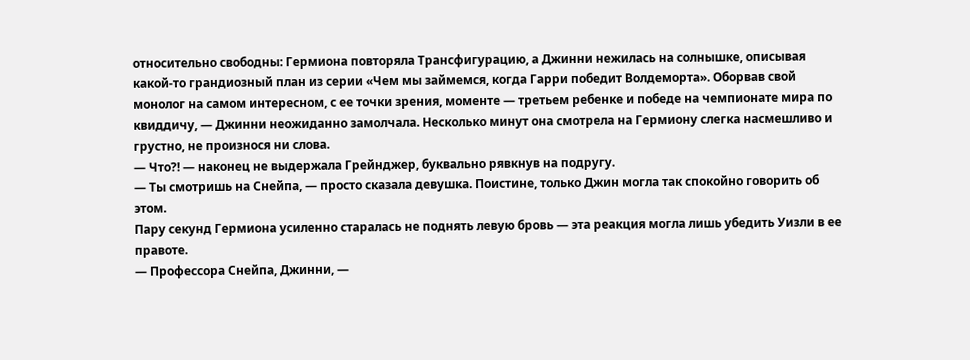относительно свободны: Гермиона повторяла Трансфигурацию, а Джинни нежилась на солнышке, описывая какой-то грандиозный план из серии «Чем мы займемся, когда Гарри победит Волдеморта». Оборвав свой монолог на самом интересном, с ее точки зрения, моменте — третьем ребенке и победе на чемпионате мира по квиддичу, — Джинни неожиданно замолчала. Несколько минут она смотрела на Гермиону слегка насмешливо и грустно, не произнося ни слова.
— Что?! — наконец не выдержала Грейнджер, буквально рявкнув на подругу.
— Ты смотришь на Снейпа, — просто сказала девушка. Поистине, только Джин могла так спокойно говорить об этом.
Пару секунд Гермиона усиленно старалась не поднять левую бровь — эта реакция могла лишь убедить Уизли в ее правоте.
— Профессора Снейпа, Джинни, —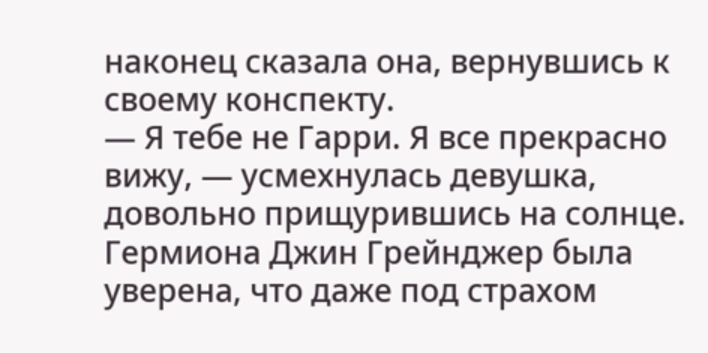наконец сказала она, вернувшись к своему конспекту.
— Я тебе не Гарри. Я все прекрасно вижу, — усмехнулась девушка, довольно прищурившись на солнце.
Гермиона Джин Грейнджер была уверена, что даже под страхом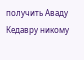получить Аваду Кедавру никому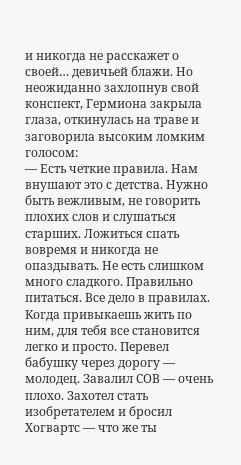и никогда не расскажет о своей… девичьей блажи. Но неожиданно захлопнув свой конспект, Гермиона закрыла глаза, откинулась на траве и заговорила высоким ломким голосом:
— Есть четкие правила. Нам внушают это с детства. Нужно быть вежливым, не говорить плохих слов и слушаться старших. Ложиться спать вовремя и никогда не опаздывать. Не есть слишком много сладкого. Правильно питаться. Все дело в правилах. Когда привыкаешь жить по ним, для тебя все становится легко и просто. Перевел бабушку через дорогу — молодец. Завалил СОВ — очень плохо. Захотел стать изобретателем и бросил Хогвартс — что же ты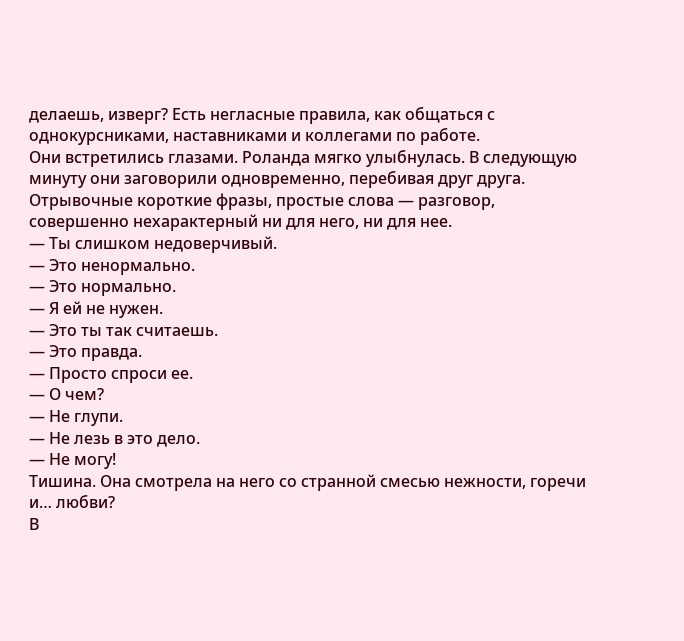делаешь, изверг? Есть негласные правила, как общаться с однокурсниками, наставниками и коллегами по работе.
Они встретились глазами. Роланда мягко улыбнулась. В следующую минуту они заговорили одновременно, перебивая друг друга. Отрывочные короткие фразы, простые слова — разговор, совершенно нехарактерный ни для него, ни для нее.
— Ты слишком недоверчивый.
— Это ненормально.
— Это нормально.
— Я ей не нужен.
— Это ты так считаешь.
— Это правда.
— Просто спроси ее.
— О чем?
— Не глупи.
— Не лезь в это дело.
— Не могу!
Тишина. Она смотрела на него со странной смесью нежности, горечи и… любви?
В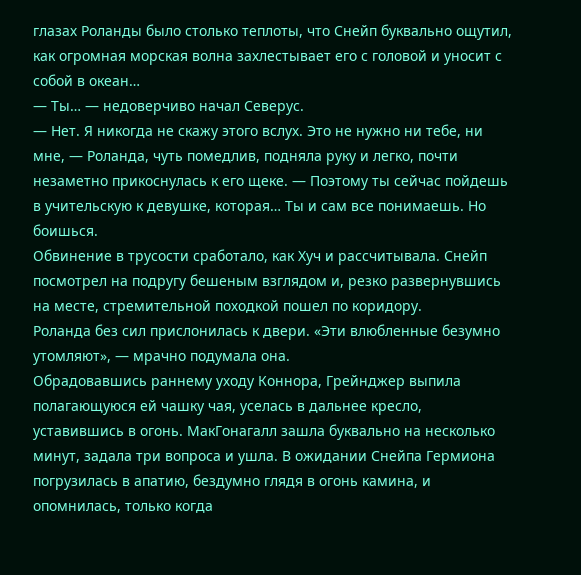глазах Роланды было столько теплоты, что Снейп буквально ощутил, как огромная морская волна захлестывает его с головой и уносит с собой в океан…
— Ты… — недоверчиво начал Северус.
— Нет. Я никогда не скажу этого вслух. Это не нужно ни тебе, ни мне, — Роланда, чуть помедлив, подняла руку и легко, почти незаметно прикоснулась к его щеке. — Поэтому ты сейчас пойдешь в учительскую к девушке, которая… Ты и сам все понимаешь. Но боишься.
Обвинение в трусости сработало, как Хуч и рассчитывала. Снейп посмотрел на подругу бешеным взглядом и, резко развернувшись на месте, стремительной походкой пошел по коридору.
Роланда без сил прислонилась к двери. «Эти влюбленные безумно утомляют», — мрачно подумала она.
Обрадовавшись раннему уходу Коннора, Грейнджер выпила полагающуюся ей чашку чая, уселась в дальнее кресло, уставившись в огонь. МакГонагалл зашла буквально на несколько минут, задала три вопроса и ушла. В ожидании Снейпа Гермиона погрузилась в апатию, бездумно глядя в огонь камина, и опомнилась, только когда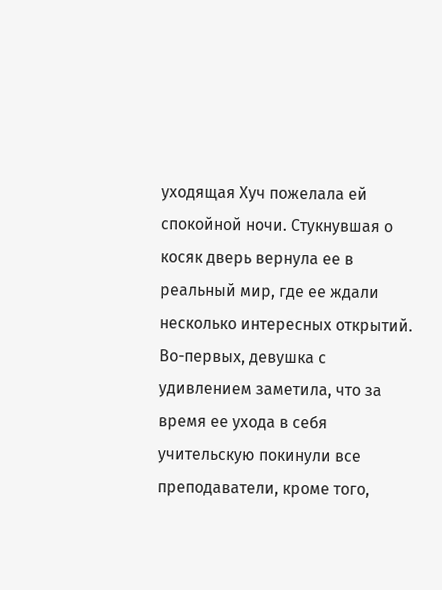уходящая Хуч пожелала ей спокойной ночи. Стукнувшая о косяк дверь вернула ее в реальный мир, где ее ждали несколько интересных открытий.
Во-первых, девушка с удивлением заметила, что за время ее ухода в себя учительскую покинули все преподаватели, кроме того,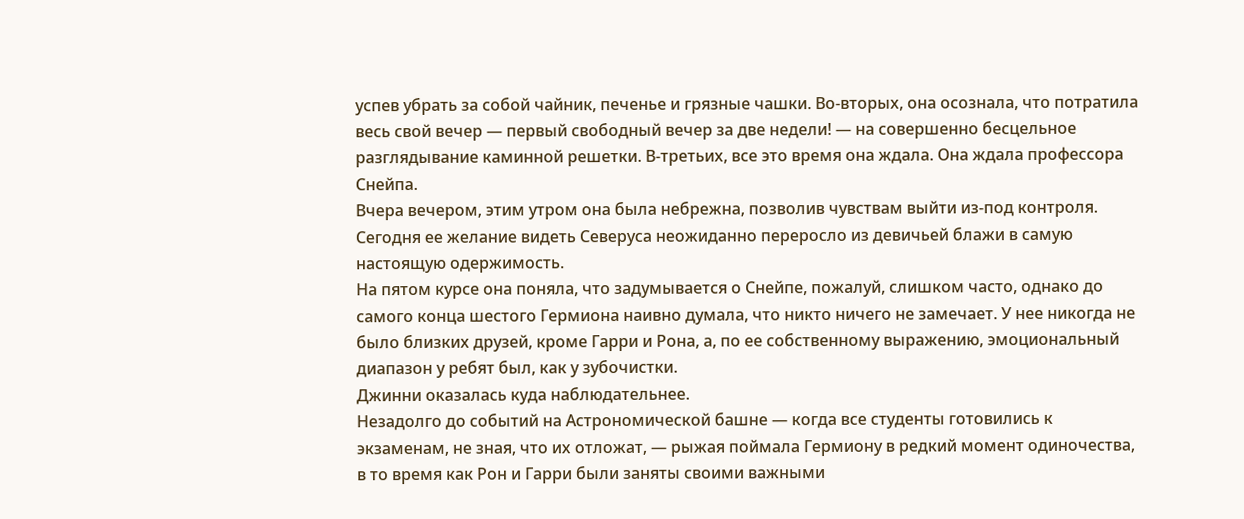успев убрать за собой чайник, печенье и грязные чашки. Во-вторых, она осознала, что потратила весь свой вечер — первый свободный вечер за две недели! — на совершенно бесцельное разглядывание каминной решетки. В-третьих, все это время она ждала. Она ждала профессора Снейпа.
Вчера вечером, этим утром она была небрежна, позволив чувствам выйти из-под контроля. Сегодня ее желание видеть Северуса неожиданно переросло из девичьей блажи в самую настоящую одержимость.
На пятом курсе она поняла, что задумывается о Снейпе, пожалуй, слишком часто, однако до самого конца шестого Гермиона наивно думала, что никто ничего не замечает. У нее никогда не было близких друзей, кроме Гарри и Рона, а, по ее собственному выражению, эмоциональный диапазон у ребят был, как у зубочистки.
Джинни оказалась куда наблюдательнее.
Незадолго до событий на Астрономической башне — когда все студенты готовились к экзаменам, не зная, что их отложат, — рыжая поймала Гермиону в редкий момент одиночества, в то время как Рон и Гарри были заняты своими важными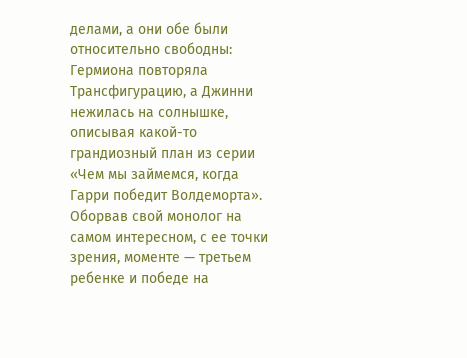делами, а они обе были относительно свободны: Гермиона повторяла Трансфигурацию, а Джинни нежилась на солнышке, описывая какой-то грандиозный план из серии «Чем мы займемся, когда Гарри победит Волдеморта». Оборвав свой монолог на самом интересном, с ее точки зрения, моменте — третьем ребенке и победе на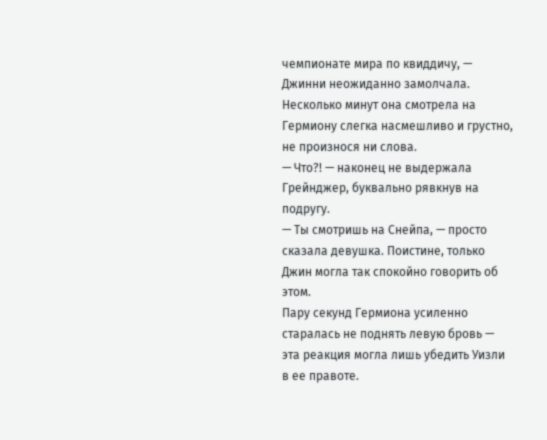чемпионате мира по квиддичу, — Джинни неожиданно замолчала. Несколько минут она смотрела на Гермиону слегка насмешливо и грустно, не произнося ни слова.
— Что?! — наконец не выдержала Грейнджер, буквально рявкнув на подругу.
— Ты смотришь на Снейпа, — просто сказала девушка. Поистине, только Джин могла так спокойно говорить об этом.
Пару секунд Гермиона усиленно старалась не поднять левую бровь — эта реакция могла лишь убедить Уизли в ее правоте.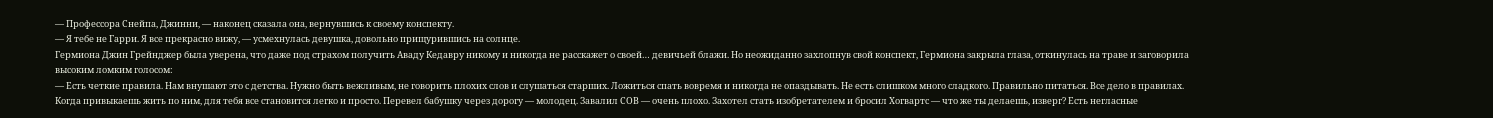— Профессора Снейпа, Джинни, — наконец сказала она, вернувшись к своему конспекту.
— Я тебе не Гарри. Я все прекрасно вижу, — усмехнулась девушка, довольно прищурившись на солнце.
Гермиона Джин Грейнджер была уверена, что даже под страхом получить Аваду Кедавру никому и никогда не расскажет о своей… девичьей блажи. Но неожиданно захлопнув свой конспект, Гермиона закрыла глаза, откинулась на траве и заговорила высоким ломким голосом:
— Есть четкие правила. Нам внушают это с детства. Нужно быть вежливым, не говорить плохих слов и слушаться старших. Ложиться спать вовремя и никогда не опаздывать. Не есть слишком много сладкого. Правильно питаться. Все дело в правилах. Когда привыкаешь жить по ним, для тебя все становится легко и просто. Перевел бабушку через дорогу — молодец. Завалил СОВ — очень плохо. Захотел стать изобретателем и бросил Хогвартс — что же ты делаешь, изверг? Есть негласные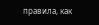правила, как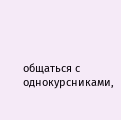общаться с однокурсниками,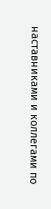наставниками и коллегами по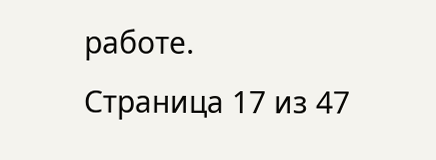работе.
Страница 17 из 47